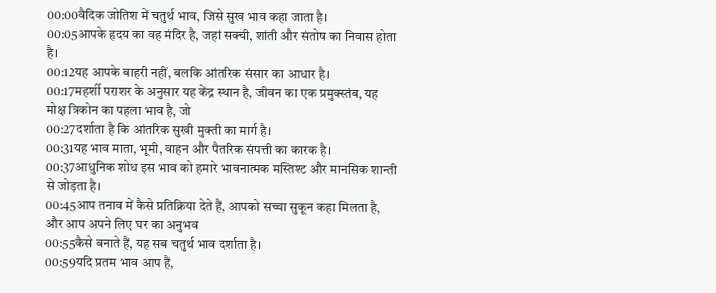00:00वैदिक जोतिश में चतुर्थ भाव, जिसे सुख भाव कहा जाता है।
00:05आपके हृदय का वह मंदिर है, जहां सक्ची, शांती और संतोष का निवास होता है।
00:12यह आपके बाहरी नहीं, बलकि आंतरिक संसार का आधार है।
00:17महर्शी पराशर के अनुसार यह केंद्र स्थान है, जीवन का एक प्रमुक्स्तंब, यह मोक्ष त्रिकोन का पहला भाव है, जो
00:27दर्शाता है कि आंतरिक सुखी मुक्ती का मार्ग है।
00:31यह भाव माता, भूमी, वाहन और पैतरिक संपत्ती का कारक है।
00:37आधुनिक शोध इस भाव को हमारे भावनात्मक मस्तिश्ट और मानसिक शान्ती से जोड़ता है।
00:45आप तनाव में कैसे प्रतिक्रिया देते हैं, आपको सच्चा सुकून कहा मिलता है, और आप अपने लिए घर का अनुभव
00:55कैसे बनाते हैं, यह सब चतुर्थ भाव दर्शाता है।
00:59यदि प्रतम भाव आप हैं,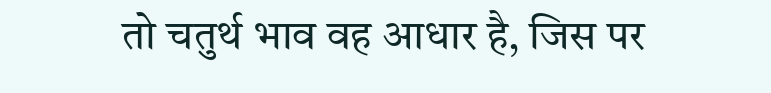तो चतुर्थ भाव वह आधार है, जिस पर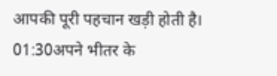आपकी पूरी पहचान खड़ी होती है।
01:30अपने भीतर के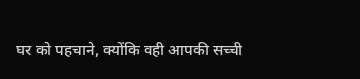घर को पहचाने, क्योंकि वही आपकी सच्ची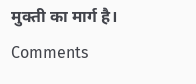मुक्ती का मार्ग है।
Comments